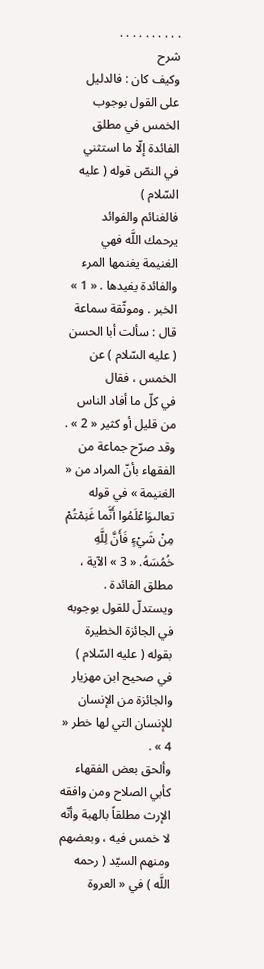. . . . . . . . . .
شرح
وكيف كان : فالدليل على القول بوجوب الخمس في مطلق الفائدة إلّا ما استثني في النصّ قوله ( عليه السّلام )
فالغنائم والفوائد يرحمك اللَّه فهي الغنيمة يغنمها المرء والفائدة يفيدها . « 1 »
الخبر . وموثّقة سماعة قال : سألت أبا الحسن ( عليه السّلام ) عن الخمس ، فقال
في كلّ ما أفاد الناس من قليل أو كثير « 2 » .
وقد صرّح جماعة من الفقهاء بأنّ المراد من « الغنيمة » في قوله تعالىوَاعْلَمُوا أَنَّما غَنِمْتُمْ مِنْ شَيْءٍ فَأَنَّ لِلَّهِ خُمُسَهُ. « 3 » الآية ، مطلق الفائدة .
ويستدلّ للقول بوجوبه في الجائزة الخطيرة بقوله ( عليه السّلام ) في صحيح ابن مهزيار
والجائزة من الإنسان للإنسان التي لها خطر « 4 » .
وألحق بعض الفقهاء كأبي الصلاح ومن وافقه الإرث مطلقاً بالهبة وأنّه لا خمس فيه ، وبعضهم ومنهم السيّد ( رحمه اللَّه ) في « العروة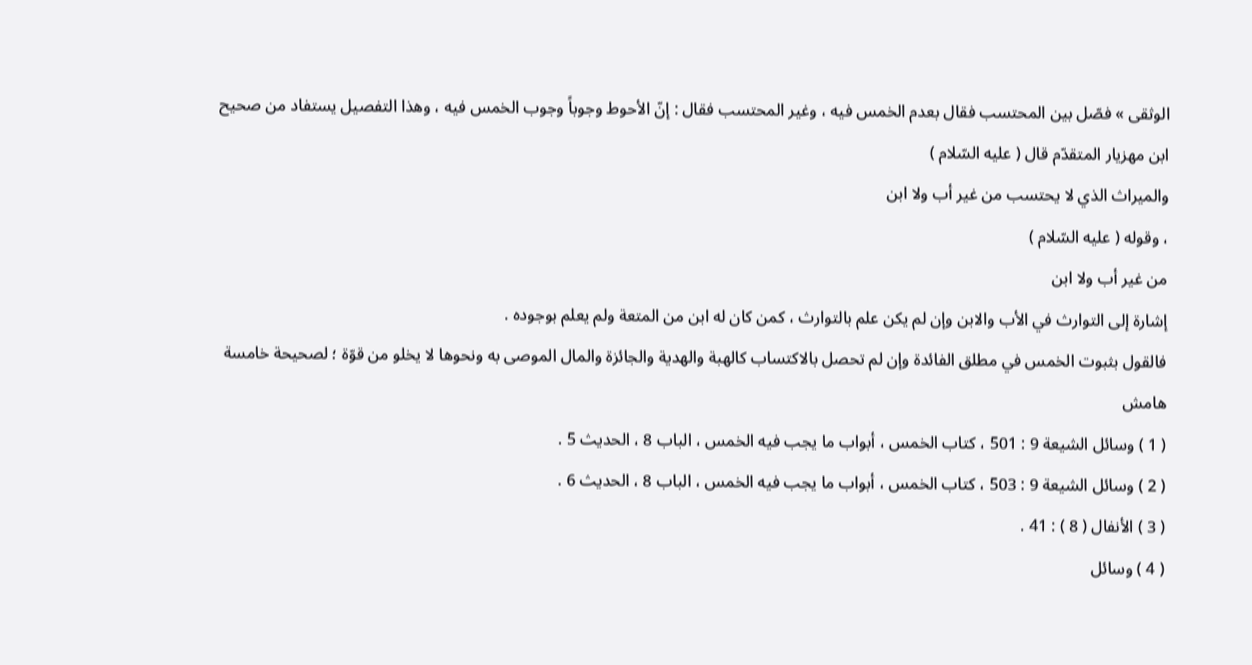الوثقى » فصّل بين المحتسب فقال بعدم الخمس فيه ، وغير المحتسب فقال : إنّ الأحوط وجوباً وجوب الخمس فيه ، وهذا التفصيل يستفاد من صحيح ابن مهزيار المتقدّم قال ( عليه السّلام )
والميراث الذي لا يحتسب من غير أب ولا ابن
، وقوله ( عليه السّلام )
من غير أب ولا ابن
إشارة إلى التوارث في الأب والابن وإن لم يكن علم بالتوارث ، كمن كان له ابن من المتعة ولم يعلم بوجوده .
فالقول بثبوت الخمس في مطلق الفائدة وإن لم تحصل بالاكتساب كالهبة والهدية والجائزة والمال الموصى به ونحوها لا يخلو من قوّة ؛ لصحيحة خامسة
هامش
( 1 ) وسائل الشيعة 9 : 501 ، كتاب الخمس ، أبواب ما يجب فيه الخمس ، الباب 8 ، الحديث 5 .
( 2 ) وسائل الشيعة 9 : 503 ، كتاب الخمس ، أبواب ما يجب فيه الخمس ، الباب 8 ، الحديث 6 .
( 3 ) الأنفال ( 8 ) : 41 .
( 4 ) وسائل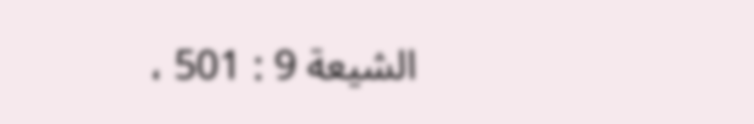الشيعة 9 : 501 ،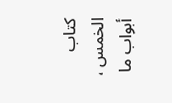كتاب الخمس ، أبواب ما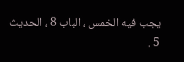يجب فيه الخمس ، الباب 8 ، الحديث 5 .